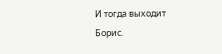И тогда выходит Борис.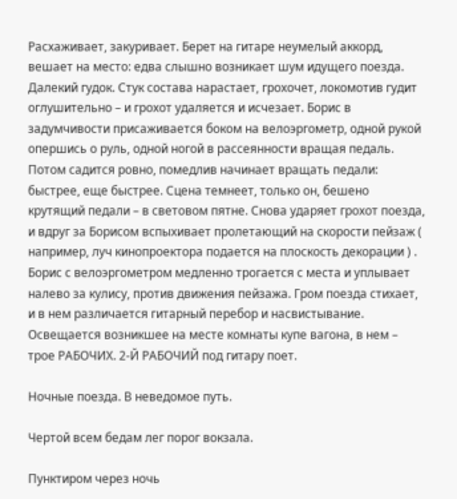Расхаживает, закуривает. Берет на гитаре неумелый аккорд, вешает на место: едва слышно возникает шум идущего поезда. Далекий гудок. Стук состава нарастает, грохочет, локомотив гудит оглушительно – и грохот удаляется и исчезает. Борис в задумчивости присаживается боком на велоэргометр, одной рукой опершись о руль, одной ногой в рассеянности вращая педаль. Потом садится ровно, помедлив начинает вращать педали: быстрее, еще быстрее. Сцена темнеет, только он, бешено крутящий педали – в световом пятне. Снова ударяет грохот поезда, и вдруг за Борисом вспыхивает пролетающий на скорости пейзаж ( например, луч кинопроектора подается на плоскость декорации ) . Борис с велоэргометром медленно трогается с места и уплывает налево за кулису, против движения пейзажа. Гром поезда стихает, и в нем различается гитарный перебор и насвистывание. Освещается возникшее на месте комнаты купе вагона, в нем – трое РАБОЧИХ. 2-Й РАБОЧИЙ под гитару поет.

Ночные поезда. В неведомое путь.

Чертой всем бедам лег порог вокзала.

Пунктиром через ночь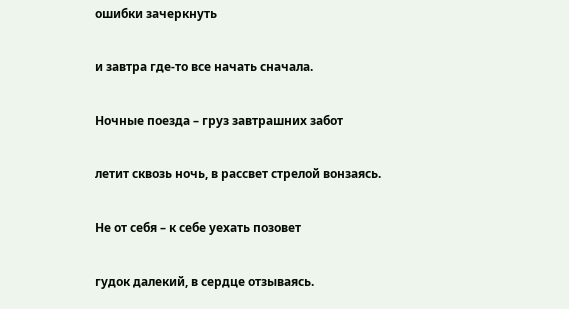ошибки зачеркнуть

и завтра где-то все начать сначала.

Ночные поезда – груз завтрашних забот

летит сквозь ночь, в рассвет стрелой вонзаясь.

Не от себя – к себе уехать позовет

гудок далекий, в сердце отзываясь.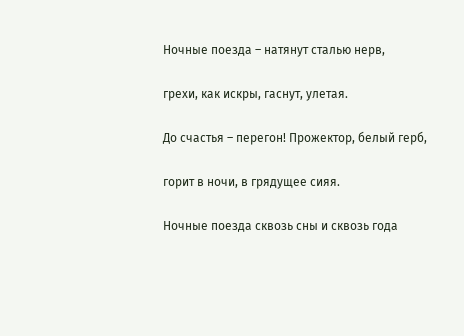Ночные поезда – натянут сталью нерв,

грехи, как искры, гаснут, улетая.

До счастья – перегон! Прожектор, белый герб,

горит в ночи, в грядущее сияя.

Ночные поезда сквозь сны и сквозь года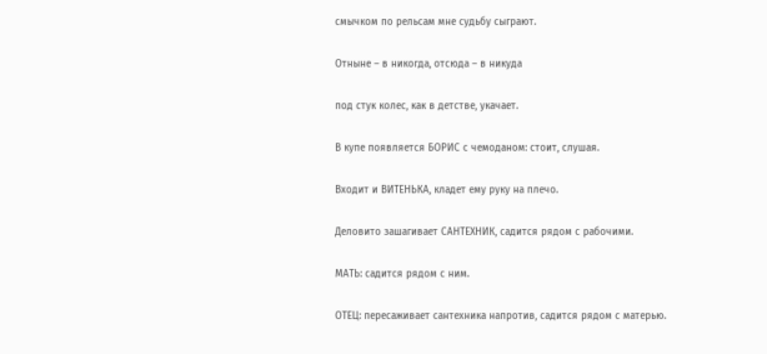смычком по рельсам мне судьбу сыграют.

Отныне – в никогда, отсюда – в никуда

под стук колес, как в детстве, укачает.

В купе появляется БОРИС с чемоданом: стоит, слушая.

Входит и ВИТЕНЬКА, кладет ему руку на плечо.

Деловито зашагивает САНТЕХНИК, садится рядом с рабочими.

МАТЬ: садится рядом с ним.

ОТЕЦ: пересаживает сантехника напротив, садится рядом с матерью.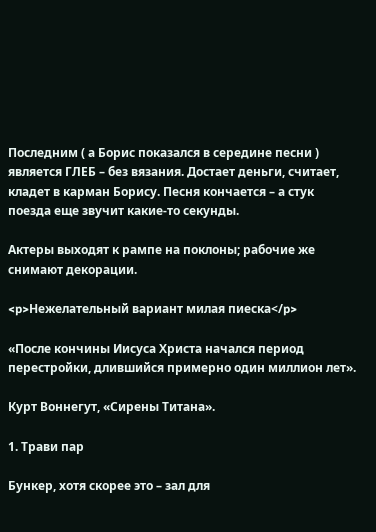Последним ( а Борис показался в середине песни ) является ГЛЕБ – без вязания. Достает деньги, считает, кладет в карман Борису. Песня кончается – а стук поезда еще звучит какие-то секунды.

Актеры выходят к рампе на поклоны; рабочие же снимают декорации.

<p>Нежелательный вариант милая пиеска</p>

«После кончины Иисуса Христа начался период перестройки, длившийся примерно один миллион лет».

Курт Воннегут, «Сирены Титана».

1. Трави пар

Бункер, хотя скорее это – зал для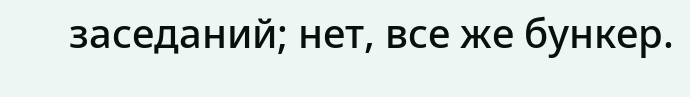заседаний; нет, все же бункер.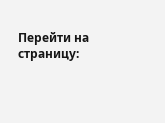Перейти на страницу: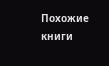Похожие книги